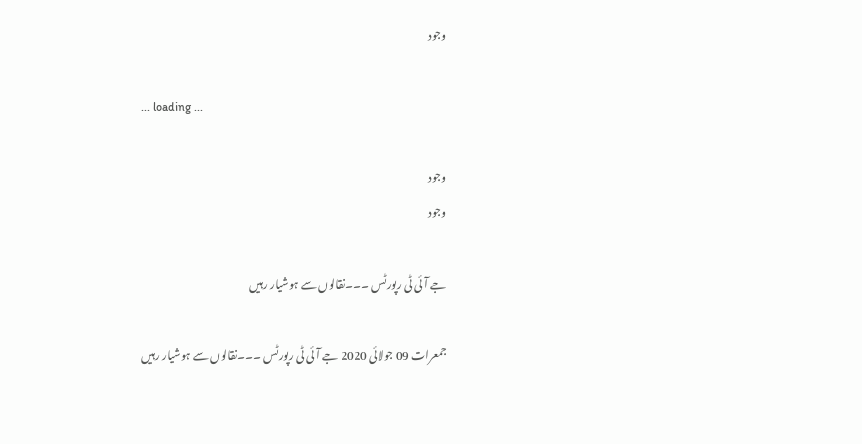وجود

... loading ...

وجود
وجود

جے آئی ٹی رپورٹس ۔۔۔نقالوں سے ہوشیار رہیں

جمعرات 09 جولائی 2020 جے آئی ٹی رپورٹس ۔۔۔نقالوں سے ہوشیار رہیں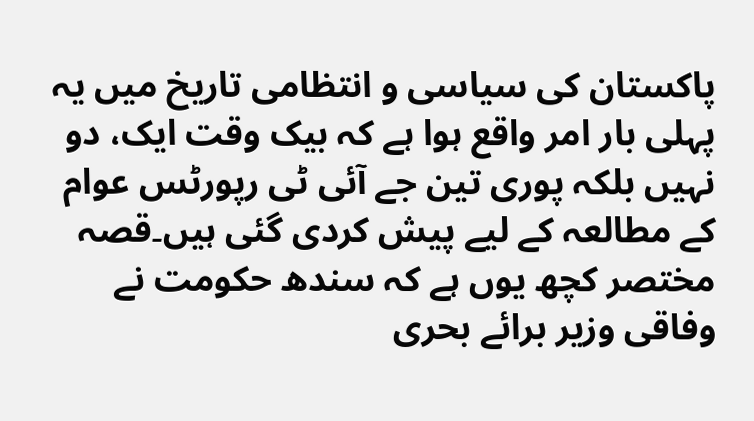پاکستان کی سیاسی و انتظامی تاریخ میں یہ پہلی بار امر واقع ہوا ہے کہ بیک وقت ایک، دو نہیں بلکہ پوری تین جے آئی ٹی رپورٹس عوام کے مطالعہ کے لیے پیش کردی گئی ہیں۔قصہ مختصر کچھ یوں ہے کہ سندھ حکومت نے وفاقی وزیر برائے بحری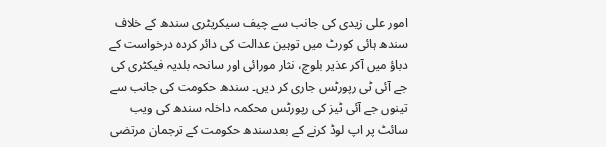امور علی زیدی کی جانب سے چیف سیکریٹری سندھ کے خلاف سندھ ہائی کورٹ میں توہین عدالت کی دائر کردہ درخواست کے دباؤ میں آکر عذیر بلوچ، نثار مورائی اور سانحہ بلدیہ فیکٹری کی جے آئی ٹی رپورٹس جاری کر دیں۔ سندھ حکومت کی جانب سے تینوں جے آئی ٹیز کی رپورٹس محکمہ داخلہ سندھ کی ویب سائٹ پر اپ لوڈ کرنے کے بعدسندھ حکومت کے ترجمان مرتضی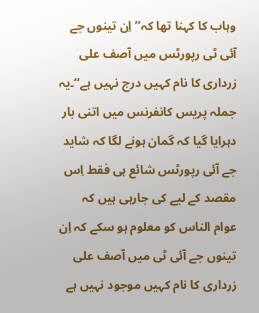وہاب کا کہنا تھا کہ’’ اِن تینوں جے آئی ٹی رپورٹس میں آصف علی زرداری کا نام کہیں درج نہیں ہے‘‘۔یہ جملہ پریس کانفرنس میں اتنی بار دہرایا گیا کہ گمان ہونے لگا کہ شاید جے آئی رپورٹس شائع ہی فقط اِس مقصد کے لیے کی جارہی ہیں کہ عوام الناس کو معلوم ہو سکے کہ اِن تینوں جے آئی ٹی میں آصف علی زرداری کا نام کہیں موجود نہیں ہے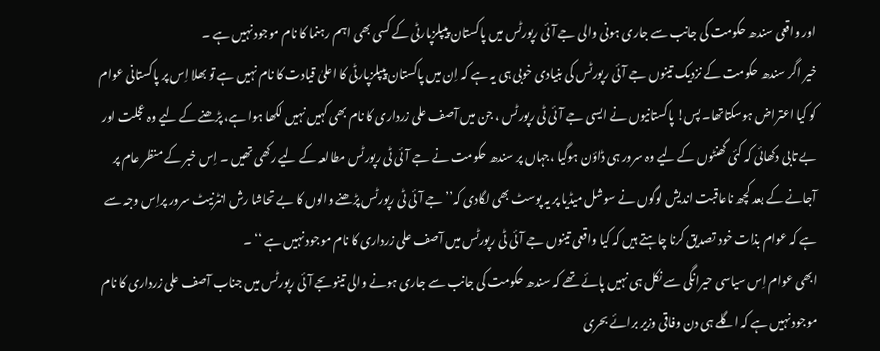اور واقعی سندھ حکومت کی جانب سے جاری ہونی والی جے آئی رپورٹس میں پاکستان پیپلزپارٹی کے کسی بھی اہم رہنما کا نام موجود نہیں ہے ۔
خیر اگر سندھ حکومت کے نزدیک تینوں جے آئی رپورٹس کی بنیادی خوبی ہی یہ ہے کہ اِن میں پاکستان پیپلزپارٹی کا اعلیٰ قیادت کا نام نہیں ہے تو بھلا اِس پر پاکستانی عوام کو کیا اعتراض ہوسکتاتھا۔ پس! پاکستانیوں نے ایسی جے آئی ٹی رپورٹس ، جن میں آصف علی زرداری کا نام بھی کہیں نہیں لکھا ہوا ہے، پڑھنے کے لیے وہ عجلت اور بے تابی دکھائی کہ کئی گھنٹوں کے لیے وہ سرور ہی ڈاؤن ہوگیا ،جہاں پر سندھ حکومت نے جے آئی ٹی رپورٹس مطالعہ کے لیے رکھی تھیں ۔ اِس خبر کے منظر عام پر آجانے کے بعد کچھ ناعاقبت اندیش لوگوں نے سوشل میڈیا پر یہ پوسٹ بھی لگادی کہ’’جے آئی ٹی رپورٹس پڑھنے والوں کا بے تحاشا رش انٹرنیٹ سرور پراِس وجہ سے ہے کہ عوام بذات خود تصدیق کرنا چاہتے ہیں کہ کیا واقعی تینوں جے آئی ٹی رپورٹس میں آصف علی زرداری کا نام موجود نہیں ہے ‘‘ ۔
ابھی عوام اِس سیاسی حیرانگی سے نکل ہی نہیں پائے تھے کہ سندھ حکومت کی جانب سے جاری ہونے والی تینوںجے آئی رپورٹس میں جناب آصف علی زرداری کا نام موجود نہیں ہے کہ اگلے ہی دن وفاقی وزیر برائے بحری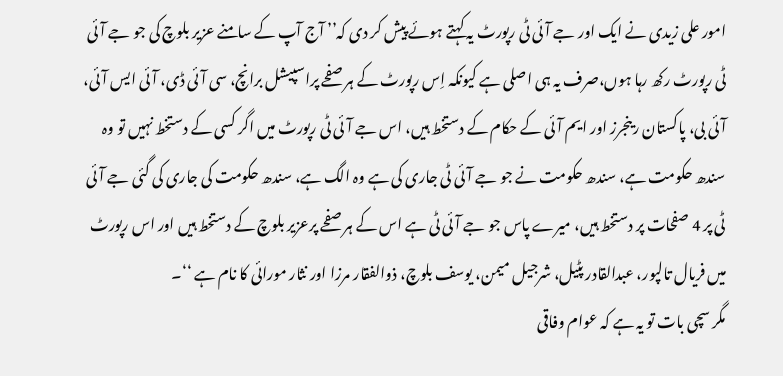امور علی زیدی نے ایک اور جے آئی ٹی رپورٹ یہ کہتے ہوئے پیش کر دی کہ’’ آج آپ کے سامنے عزیر بلوچ کی جو جے آئی ٹی رپورٹ رکھ رہا ہوں،صرف یہ ہی اصلی ہے کیونکہ اِس رپورٹ کے ہر صفحے پراسپیشل برانچ، سی آئی ڈی، آئی ایس آئی، آئی بی، پاکستان رینجرز اور ایم آئی کے حکام کے دستخط ہیں، اس جے آئی ٹی رپورٹ میں اگر کسی کے دستخط نہیں تو وہ سندھ حکومت ہے، سندھ حکومت نے جو جے آئی ٹی جاری کی ہے وہ الگ ہے، سندھ حکومت کی جاری کی گئی جے آئی ٹی پر 4 صفحات پر دستخط ہیں، میرے پاس جو جے آئی ٹی ہے اس کے ہر صفحے پرعزیر بلوچ کے دستخط ہیں اور اس رپورٹ میں فریال تالپور، عبدالقادر پٹیل، شرجیل میمن، یوسف بلوچ، ذوالفقار مرزا اور نثار مورائی کا نام ہے ‘‘۔
مگر سچی بات تو یہ ہے کہ عوام وفاقی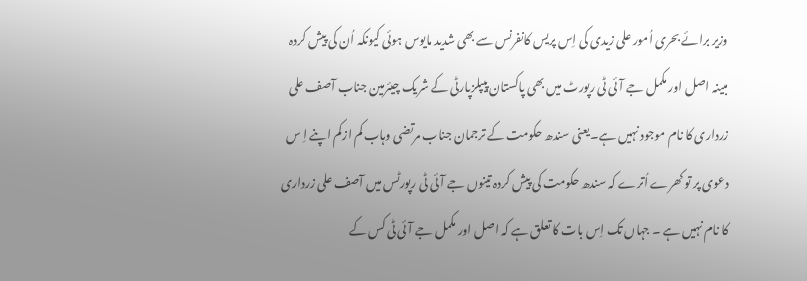وزیر برائے بحری اُمور علی زیدی کی اِس پریس کانفرنس سے بھی شدید مایوس ہوئی کیونکہ اُن کی پیش کردہ مبینہ اصل اور مکمل جے آئی ٹی رپورٹ میں بھی پاکستان پیپلزپارٹی کے شریک چیئرمین جناب آصف علی زرداری کا نام موجود نہیں ہے۔یعنی سندھ حکومت کے ترجمان جناب مرتضی وہاب کم ازکم اپنے اِ س دعوی پر تو کھرے اُترے کہ سندھ حکومت کی پیش کردہ تینوں جے آئی ٹی رپورٹس میں آصف علی زرداری کا نام نہیں ہے ۔ جہاں تک اِس بات کا تعلق ہے کہ اصل اور مکمل جے آئی ٹی کس کے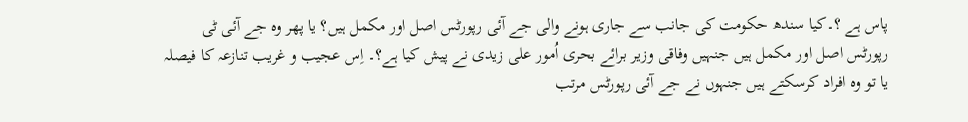پاس ہے ؟۔کیا سندھ حکومت کی جانب سے جاری ہونے والی جے آئی رپورٹس اصل اور مکمل ہیں؟ یا پھر وہ جے آئی ٹی رپورٹس اصل اور مکمل ہیں جنہیں وفاقی وزیر برائے بحری اُمور علی زیدی نے پیش کیا ہے؟۔ اِس عجیب و غریب تنازعہ کا فیصلہ یا تو وہ افراد کرسکتے ہیں جنہوں نے جے آئی رپورٹس مرتب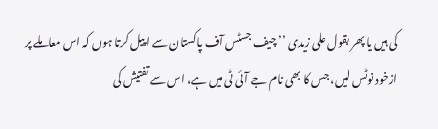کی ہیں یا پھر بقول علی زیدی ’’ چیف جسٹس آف پاکستان سے اپیل کرتا ہوں کہ اس معاملے پر ازخود نوٹس لیں، جس کا بھی نام جے آئی ٹی میں ہے، اس سے تفتیش کی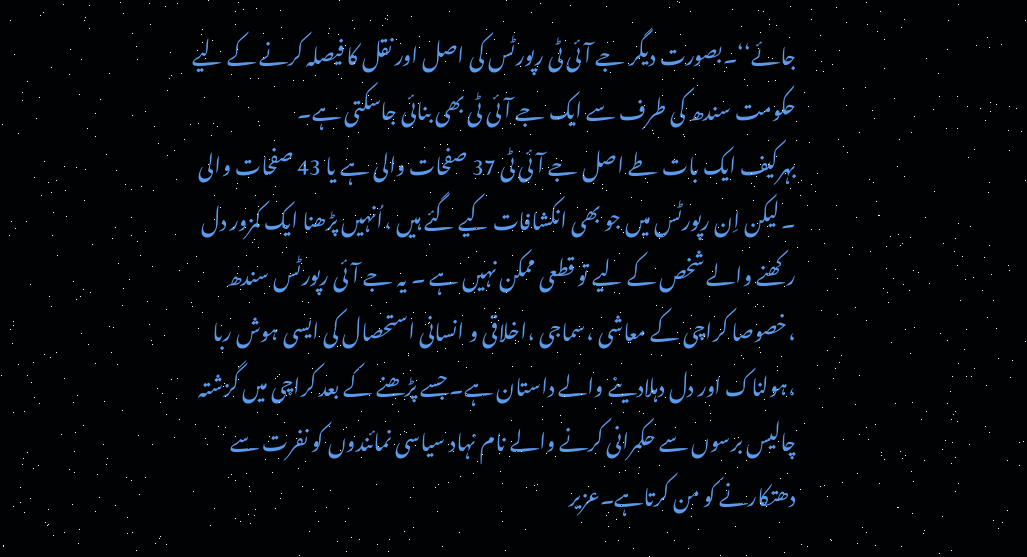جائے‘‘۔بصورت دیگر جے آئی ٹی رپورٹس کی اصل اور نقل کا فیصلہ کرنے کے لیے حکومت سندھ کی طرف سے ایک جے آئی ٹی بھی بنائی جاسکتی ہے۔
بہرکیف ایک بات طے اصل جے آئی ٹی 37 صفحات والی ہے یا 43 صفحات والی ۔ لیکن اِن رپورٹس میں جو بھی انکشافات کیے گئے ہیں ،اُنہیں پڑھنا ایک کمزور دل رکھنے والے شخص کے لیے تو قطعی ممکن نہیں ہے ۔ یہ جے آئی رپورٹس سندھ ،خصوصا کراچی کے معاشی ،سماجی ،اخلاقی و انسانی استحصال کی ایسی ہوش ربا ،ہولناک اور دل دہلادینے والے داستان ہے۔ جسے پڑھنے کے بعد کراچی میں گزشتہ چالیس برسوں سے حکمرانی کرنے والے نام نہاد سیاسی نمائندوں کو نفرت سے دھتکارنے کو من کرتاہے۔عزیر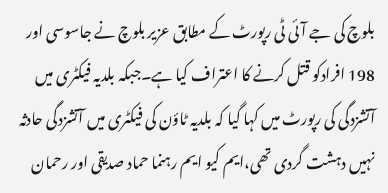بلوچ کی جے آئی ٹی رپورٹ کے مطابق عزیر بلوچ نے جاسوسی اور 198 افرادکو قتل کرنے کا اعتراف کیا ہے۔جبکہ بلدیہ فیکٹری میں آتشزدگی کی رپورٹ میں کہا گیا کہ بلدیہ ٹاؤن کی فیکٹری میں آتشزدگی حادثہ نہیں دہشت گردی تھی،ایم کیو ایم رہنما حماد صدیقی اور رحمان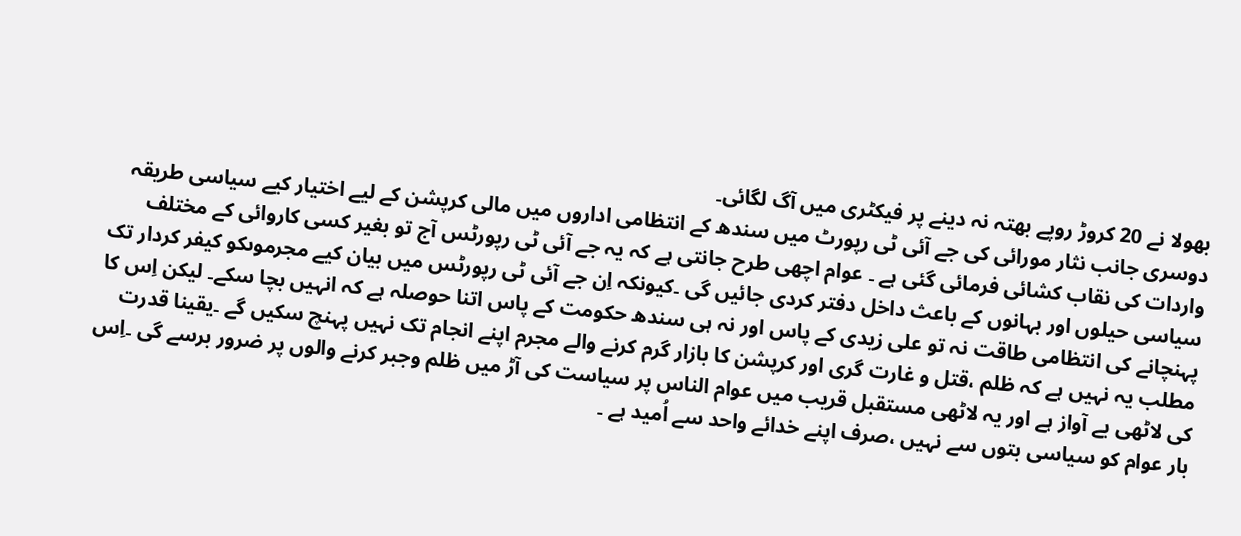بھولا نے 20 کروڑ روپے بھتہ نہ دینے پر فیکٹری میں آگ لگائی۔
دوسری جانب نثار مورائی کی جے آئی ٹی رپورٹ میں سندھ کے انتظامی اداروں میں مالی کرپشن کے لیے اختیار کیے سیاسی طریقہ واردات کی نقاب کشائی فرمائی گئی ہے ۔ عوام اچھی طرح جانتی ہے کہ یہ جے آئی ٹی رپورٹس آج تو بغیر کسی کاروائی کے مختلف سیاسی حیلوں اور بہانوں کے باعث داخل دفتر کردی جائیں گی ۔کیونکہ اِن جے آئی ٹی رپورٹس میں بیان کیے مجرموںکو کیفر کردار تک پہنچانے کی انتظامی طاقت نہ تو علی زیدی کے پاس اور نہ ہی سندھ حکومت کے پاس اتنا حوصلہ ہے کہ انہیں بچا سکے۔ لیکن اِس کا مطلب یہ نہیں ہے کہ ظلم ،قتل و غارت گری اور کرپشن کا بازار گرم کرنے والے مجرم اپنے انجام تک نہیں پہنچ سکیں گے ۔یقینا قدرت کی لاٹھی بے آواز ہے اور یہ لاٹھی مستقبل قریب میں عوام الناس پر سیاست کی آڑ میں ظلم وجبر کرنے والوں پر ضرور برسے گی ۔اِس بار عوام کو سیاسی بتوں سے نہیں ،صرف اپنے خدائے واحد سے اُمید ہے ۔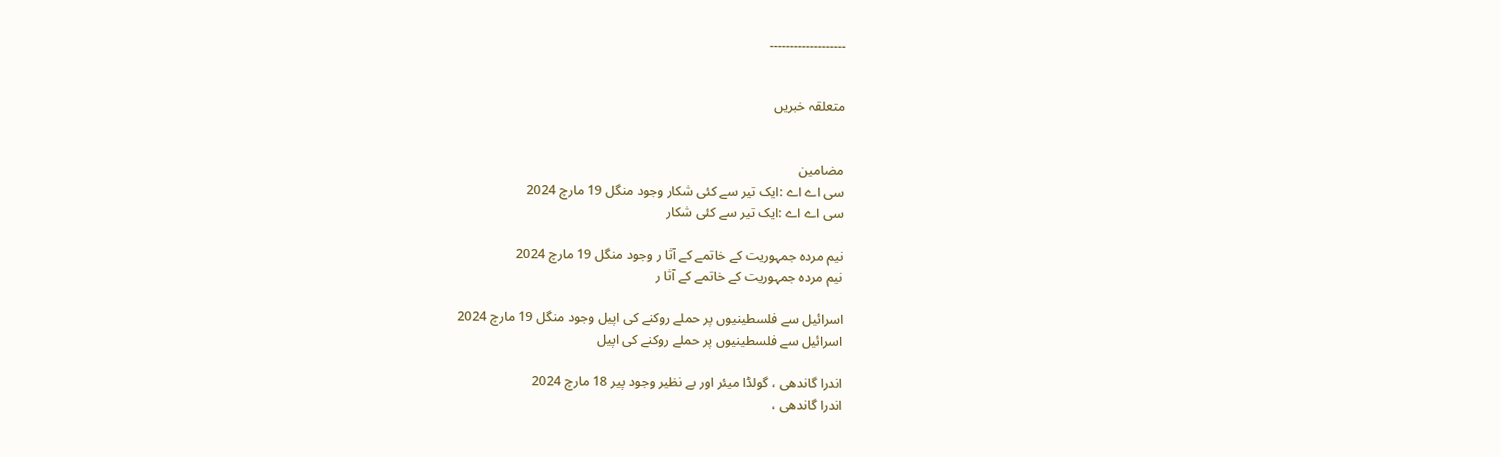۔۔۔۔۔۔۔۔۔۔۔۔۔۔۔۔۔۔۔


متعلقہ خبریں


مضامین
سی اے اے :ایک تیر سے کئی شکار وجود منگل 19 مارچ 2024
سی اے اے :ایک تیر سے کئی شکار

نیم مردہ جمہوریت کے خاتمے کے آثا ر وجود منگل 19 مارچ 2024
نیم مردہ جمہوریت کے خاتمے کے آثا ر

اسرائیل سے فلسطینیوں پر حملے روکنے کی اپیل وجود منگل 19 مارچ 2024
اسرائیل سے فلسطینیوں پر حملے روکنے کی اپیل

اندرا گاندھی ، گولڈا میئر اور بے نظیر وجود پیر 18 مارچ 2024
اندرا گاندھی ،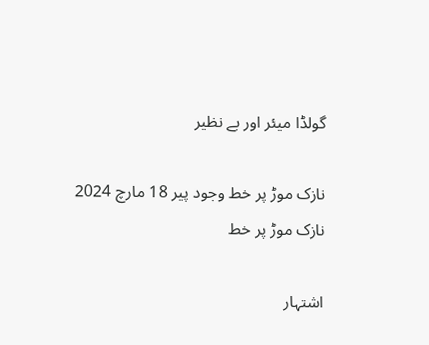گولڈا میئر اور بے نظیر

نازک موڑ پر خط وجود پیر 18 مارچ 2024
نازک موڑ پر خط

اشتہار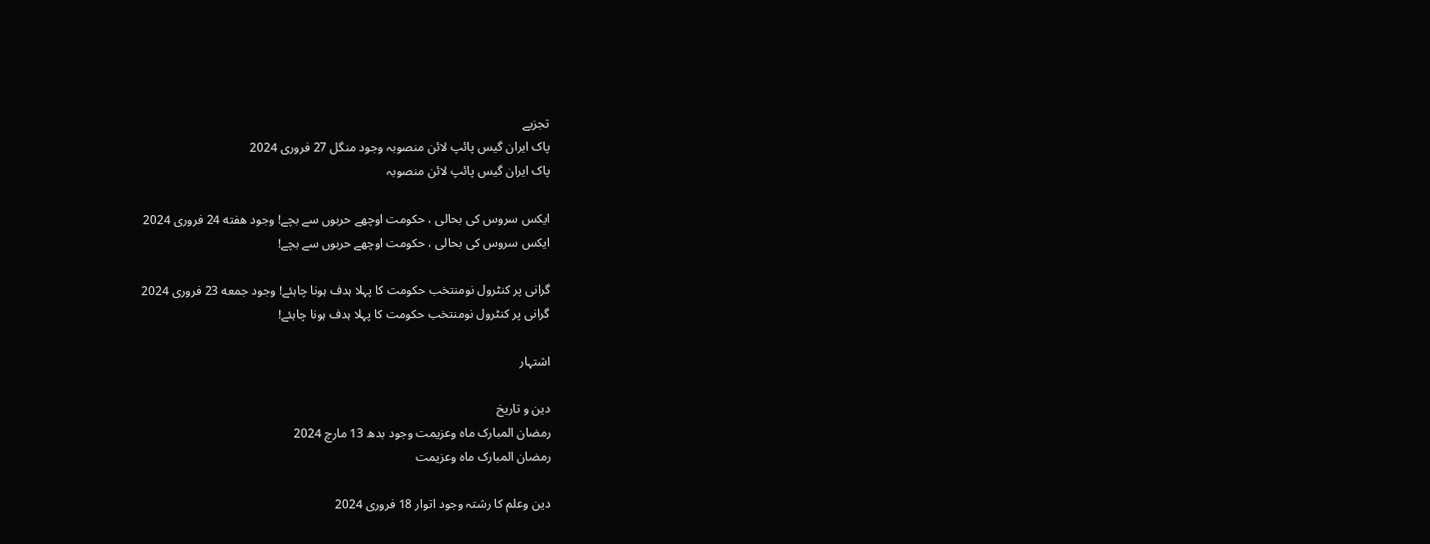تجزیے
پاک ایران گیس پائپ لائن منصوبہ وجود منگل 27 فروری 2024
پاک ایران گیس پائپ لائن منصوبہ

ایکس سروس کی بحالی ، حکومت اوچھے حربوں سے بچے! وجود هفته 24 فروری 2024
ایکس سروس کی بحالی ، حکومت اوچھے حربوں سے بچے!

گرانی پر کنٹرول نومنتخب حکومت کا پہلا ہدف ہونا چاہئے! وجود جمعه 23 فروری 2024
گرانی پر کنٹرول نومنتخب حکومت کا پہلا ہدف ہونا چاہئے!

اشتہار

دین و تاریخ
رمضان المبارک ماہ وعزیمت وجود بدھ 13 مارچ 2024
رمضان المبارک ماہ وعزیمت

دین وعلم کا رشتہ وجود اتوار 18 فروری 2024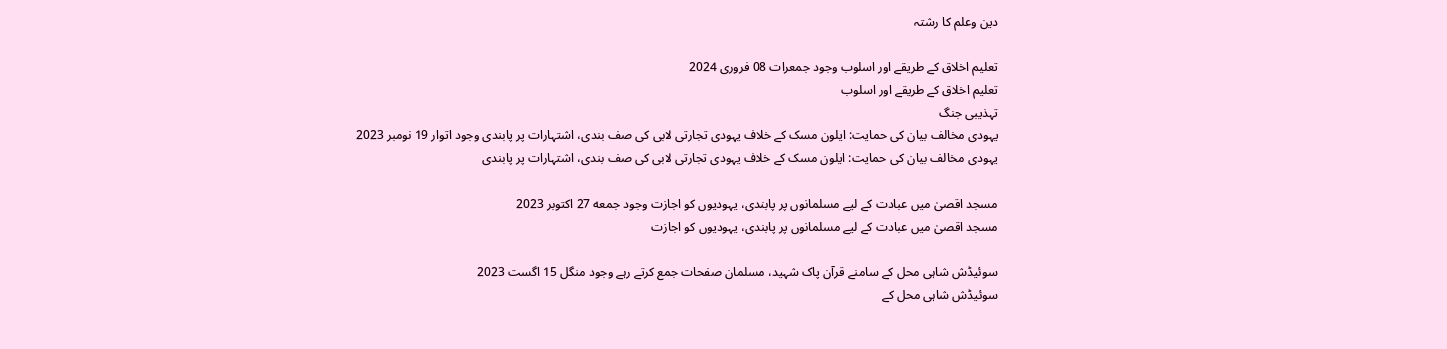دین وعلم کا رشتہ

تعلیم اخلاق کے طریقے اور اسلوب وجود جمعرات 08 فروری 2024
تعلیم اخلاق کے طریقے اور اسلوب
تہذیبی جنگ
یہودی مخالف بیان کی حمایت: ایلون مسک کے خلاف یہودی تجارتی لابی کی صف بندی، اشتہارات پر پابندی وجود اتوار 19 نومبر 2023
یہودی مخالف بیان کی حمایت: ایلون مسک کے خلاف یہودی تجارتی لابی کی صف بندی، اشتہارات پر پابندی

مسجد اقصیٰ میں عبادت کے لیے مسلمانوں پر پابندی، یہودیوں کو اجازت وجود جمعه 27 اکتوبر 2023
مسجد اقصیٰ میں عبادت کے لیے مسلمانوں پر پابندی، یہودیوں کو اجازت

سوئیڈش شاہی محل کے سامنے قرآن پاک شہید، مسلمان صفحات جمع کرتے رہے وجود منگل 15 اگست 2023
سوئیڈش شاہی محل کے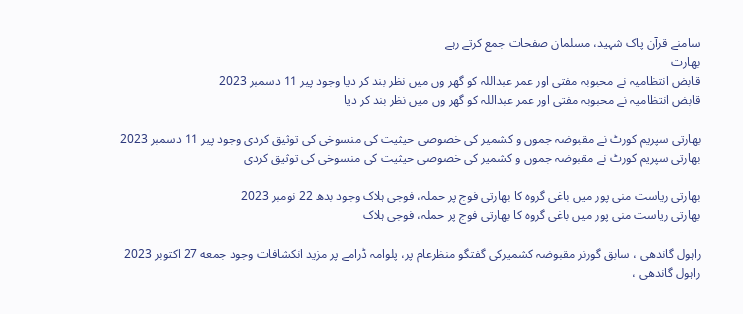سامنے قرآن پاک شہید، مسلمان صفحات جمع کرتے رہے
بھارت
قابض انتظامیہ نے محبوبہ مفتی اور عمر عبداللہ کو گھر وں میں نظر بند کر دیا وجود پیر 11 دسمبر 2023
قابض انتظامیہ نے محبوبہ مفتی اور عمر عبداللہ کو گھر وں میں نظر بند کر دیا

بھارتی سپریم کورٹ نے مقبوضہ جموں و کشمیر کی خصوصی حیثیت کی منسوخی کی توثیق کردی وجود پیر 11 دسمبر 2023
بھارتی سپریم کورٹ نے مقبوضہ جموں و کشمیر کی خصوصی حیثیت کی منسوخی کی توثیق کردی

بھارتی ریاست منی پور میں باغی گروہ کا بھارتی فوج پر حملہ، فوجی ہلاک وجود بدھ 22 نومبر 2023
بھارتی ریاست منی پور میں باغی گروہ کا بھارتی فوج پر حملہ، فوجی ہلاک

راہول گاندھی ، سابق گورنر مقبوضہ کشمیرکی گفتگو منظرعام پر، پلوامہ ڈرامے پر مزید انکشافات وجود جمعه 27 اکتوبر 2023
راہول گاندھی ،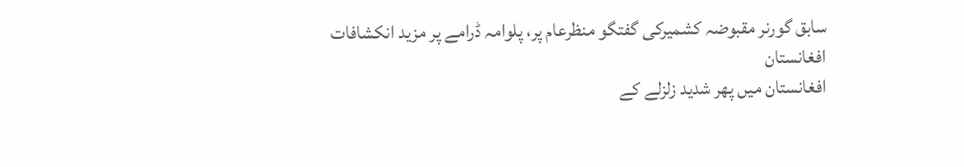سابق گورنر مقبوضہ کشمیرکی گفتگو منظرعام پر، پلوامہ ڈرامے پر مزید انکشافات
افغانستان
افغانستان میں پھر شدید زلزلے کے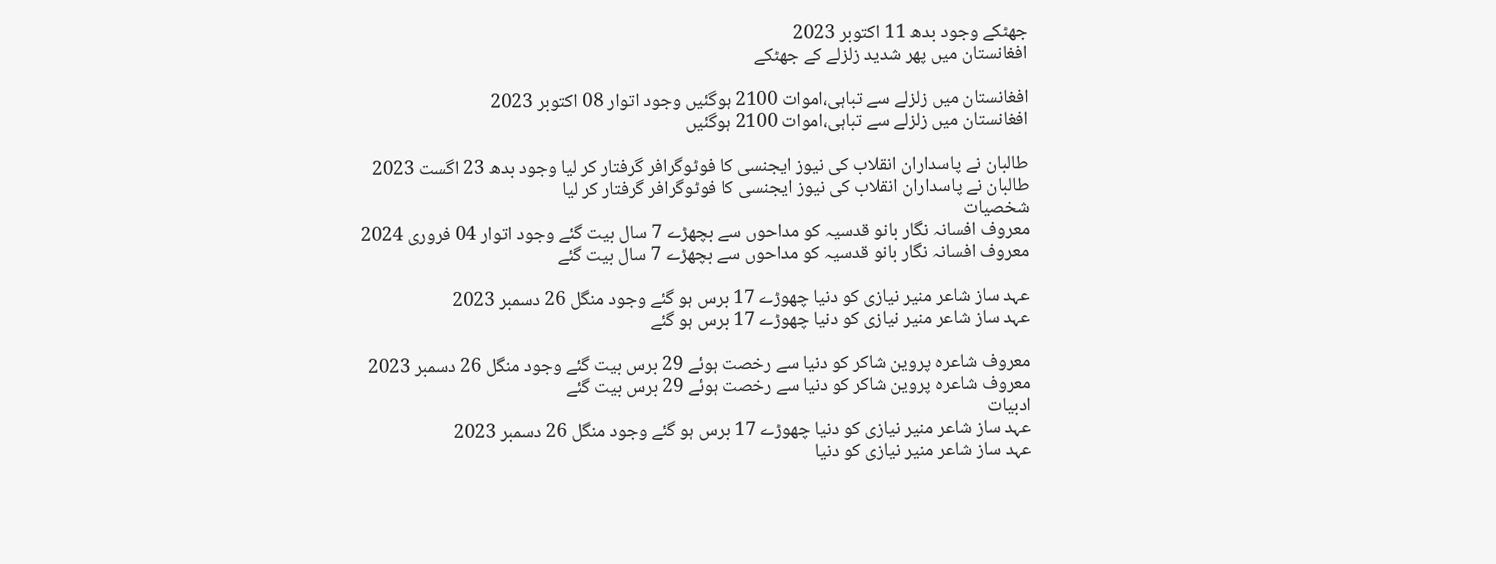جھٹکے وجود بدھ 11 اکتوبر 2023
افغانستان میں پھر شدید زلزلے کے جھٹکے

افغانستان میں زلزلے سے تباہی،اموات 2100 ہوگئیں وجود اتوار 08 اکتوبر 2023
افغانستان میں زلزلے سے تباہی،اموات 2100 ہوگئیں

طالبان نے پاسداران انقلاب کی نیوز ایجنسی کا فوٹوگرافر گرفتار کر لیا وجود بدھ 23 اگست 2023
طالبان نے پاسداران انقلاب کی نیوز ایجنسی کا فوٹوگرافر گرفتار کر لیا
شخصیات
معروف افسانہ نگار بانو قدسیہ کو مداحوں سے بچھڑے 7 سال بیت گئے وجود اتوار 04 فروری 2024
معروف افسانہ نگار بانو قدسیہ کو مداحوں سے بچھڑے 7 سال بیت گئے

عہد ساز شاعر منیر نیازی کو دنیا چھوڑے 17 برس ہو گئے وجود منگل 26 دسمبر 2023
عہد ساز شاعر منیر نیازی کو دنیا چھوڑے 17 برس ہو گئے

معروف شاعرہ پروین شاکر کو دنیا سے رخصت ہوئے 29 برس بیت گئے وجود منگل 26 دسمبر 2023
معروف شاعرہ پروین شاکر کو دنیا سے رخصت ہوئے 29 برس بیت گئے
ادبیات
عہد ساز شاعر منیر نیازی کو دنیا چھوڑے 17 برس ہو گئے وجود منگل 26 دسمبر 2023
عہد ساز شاعر منیر نیازی کو دنیا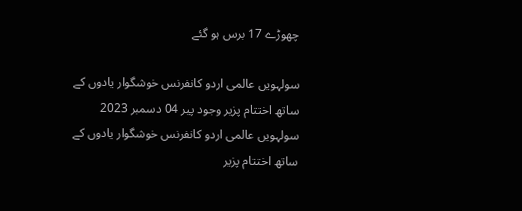چھوڑے 17 برس ہو گئے

سولہویں عالمی اردو کانفرنس خوشگوار یادوں کے ساتھ اختتام پزیر وجود پیر 04 دسمبر 2023
سولہویں عالمی اردو کانفرنس خوشگوار یادوں کے ساتھ اختتام پزیر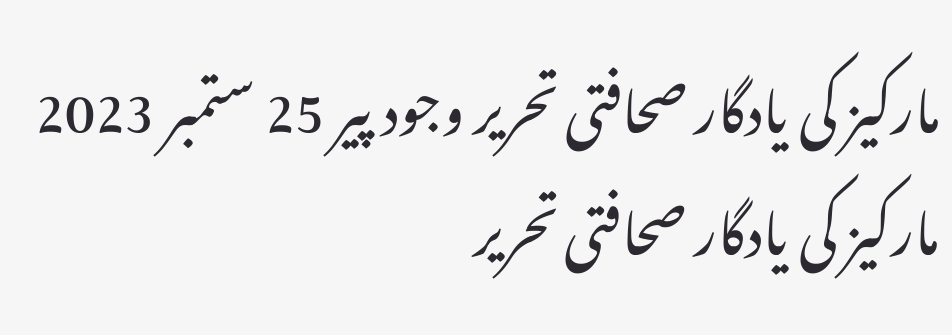مارکیز کی یادگار صحافتی تحریر وجود پیر 25 ستمبر 2023
مارکیز کی یادگار صحافتی تحریر